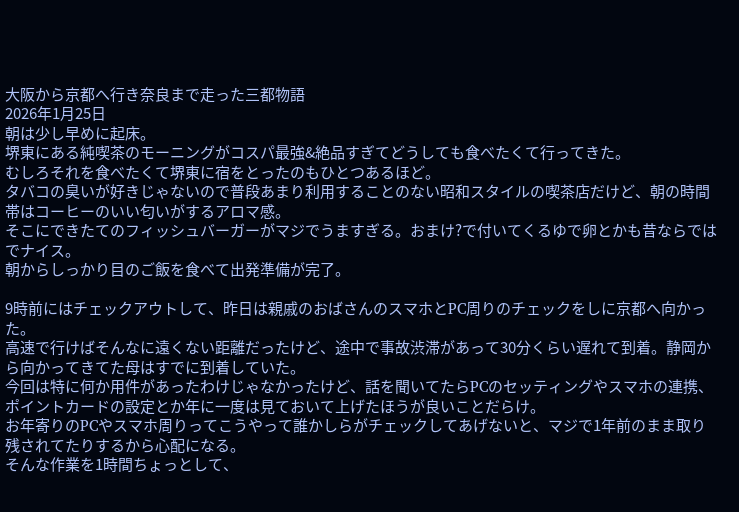大阪から京都へ行き奈良まで走った三都物語
2026年1月25日
朝は少し早めに起床。
堺東にある純喫茶のモーニングがコスパ最強&絶品すぎてどうしても食べたくて行ってきた。
むしろそれを食べたくて堺東に宿をとったのもひとつあるほど。
タバコの臭いが好きじゃないので普段あまり利用することのない昭和スタイルの喫茶店だけど、朝の時間帯はコーヒーのいい匂いがするアロマ感。
そこにできたてのフィッシュバーガーがマジでうますぎる。おまけ?で付いてくるゆで卵とかも昔ならではでナイス。
朝からしっかり目のご飯を食べて出発準備が完了。

9時前にはチェックアウトして、昨日は親戚のおばさんのスマホとPC周りのチェックをしに京都へ向かった。
高速で行けばそんなに遠くない距離だったけど、途中で事故渋滞があって30分くらい遅れて到着。静岡から向かってきてた母はすでに到着していた。
今回は特に何か用件があったわけじゃなかったけど、話を聞いてたらPCのセッティングやスマホの連携、ポイントカードの設定とか年に一度は見ておいて上げたほうが良いことだらけ。
お年寄りのPCやスマホ周りってこうやって誰かしらがチェックしてあげないと、マジで1年前のまま取り残されてたりするから心配になる。
そんな作業を1時間ちょっとして、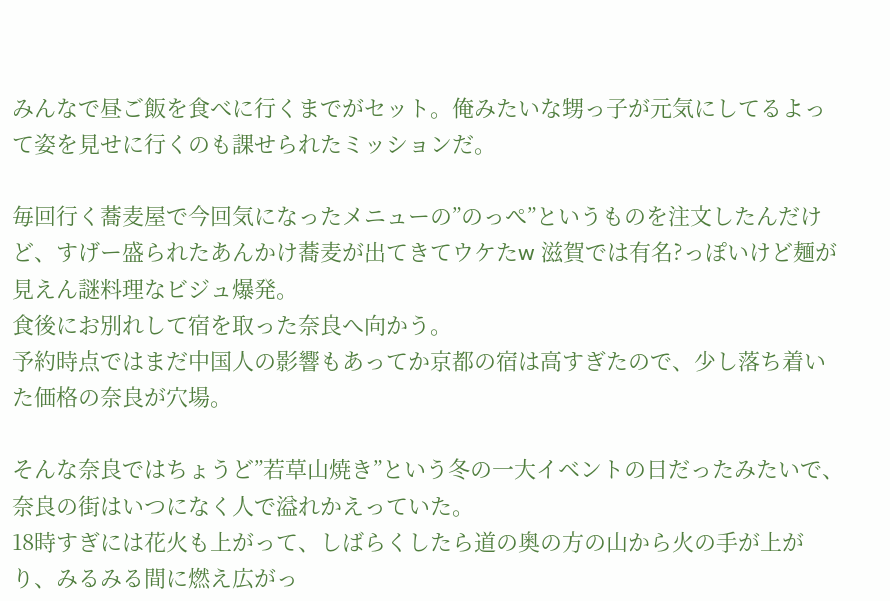みんなで昼ご飯を食べに行くまでがセット。俺みたいな甥っ子が元気にしてるよって姿を見せに行くのも課せられたミッションだ。

毎回行く蕎麦屋で今回気になったメニューの”のっぺ”というものを注文したんだけど、すげー盛られたあんかけ蕎麦が出てきてウケたw 滋賀では有名?っぽいけど麺が見えん謎料理なビジュ爆発。
食後にお別れして宿を取った奈良へ向かう。
予約時点ではまだ中国人の影響もあってか京都の宿は高すぎたので、少し落ち着いた価格の奈良が穴場。

そんな奈良ではちょうど”若草山焼き”という冬の一大イベントの日だったみたいで、奈良の街はいつになく人で溢れかえっていた。
18時すぎには花火も上がって、しばらくしたら道の奥の方の山から火の手が上がり、みるみる間に燃え広がっ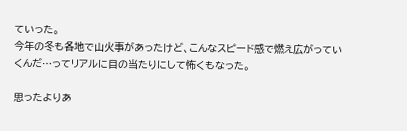ていった。
今年の冬も各地で山火事があったけど、こんなスピード感で燃え広がっていくんだ…ってリアルに目の当たりにして怖くもなった。

思ったよりあ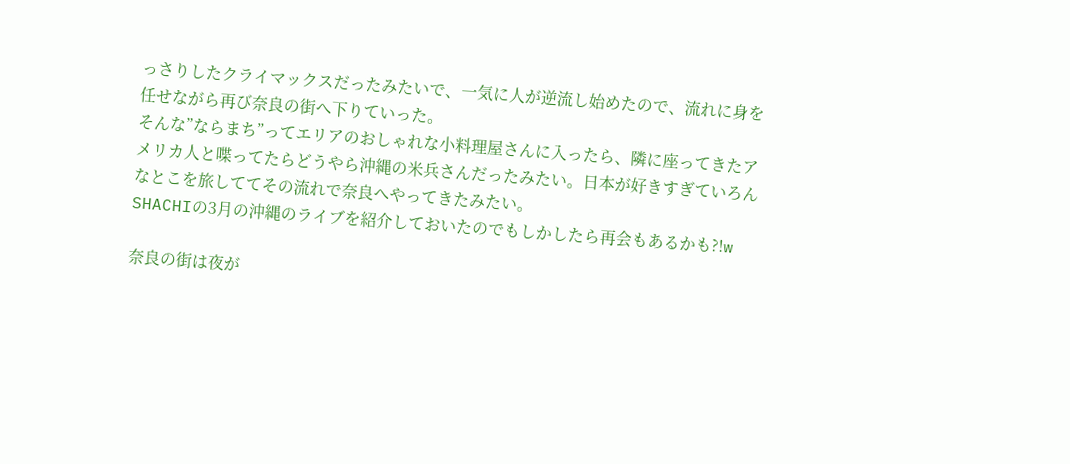っさりしたクライマックスだったみたいで、一気に人が逆流し始めたので、流れに身を任せながら再び奈良の街へ下りていった。
そんな”ならまち”ってエリアのおしゃれな小料理屋さんに入ったら、隣に座ってきたアメリカ人と喋ってたらどうやら沖縄の米兵さんだったみたい。日本が好きすぎていろんなとこを旅しててその流れで奈良へやってきたみたい。
SHACHIの3月の沖縄のライブを紹介しておいたのでもしかしたら再会もあるかも?!w

奈良の街は夜が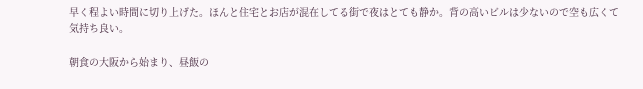早く程よい時間に切り上げた。ほんと住宅とお店が混在してる街で夜はとても静か。背の高いビルは少ないので空も広くて気持ち良い。

朝食の大阪から始まり、昼飯の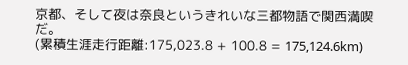京都、そして夜は奈良というきれいな三都物語で関西満喫だ。
(累積生涯走行距離:175,023.8 + 100.8 = 175,124.6km)